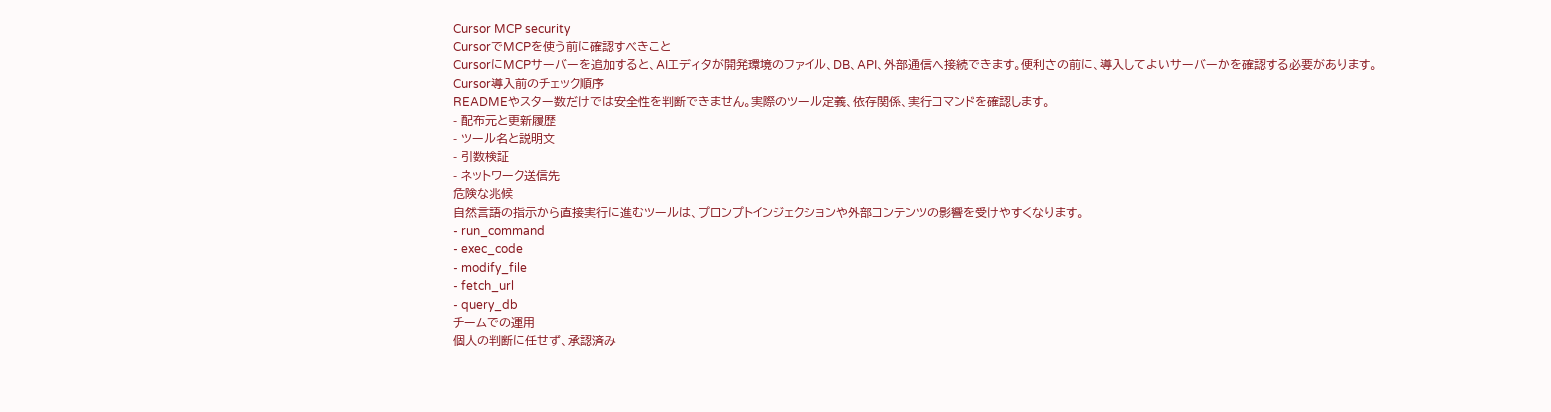Cursor MCP security
CursorでMCPを使う前に確認すべきこと
CursorにMCPサーバーを追加すると、AIエディタが開発環境のファイル、DB、API、外部通信へ接続できます。便利さの前に、導入してよいサーバーかを確認する必要があります。
Cursor導入前のチェック順序
READMEやスター数だけでは安全性を判断できません。実際のツール定義、依存関係、実行コマンドを確認します。
- 配布元と更新履歴
- ツール名と説明文
- 引数検証
- ネットワーク送信先
危険な兆候
自然言語の指示から直接実行に進むツールは、プロンプトインジェクションや外部コンテンツの影響を受けやすくなります。
- run_command
- exec_code
- modify_file
- fetch_url
- query_db
チームでの運用
個人の判断に任せず、承認済み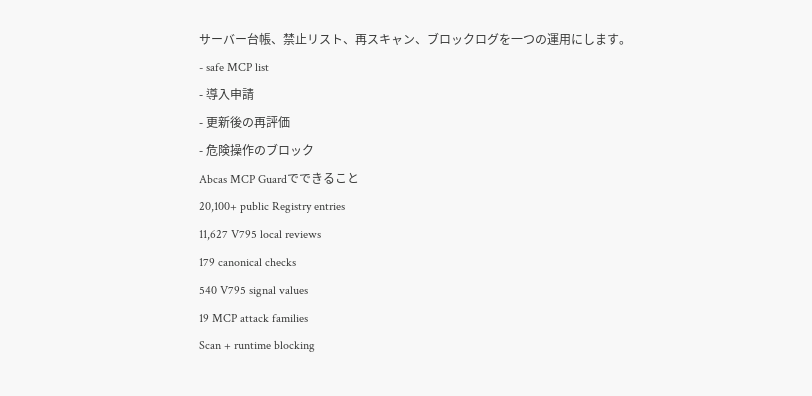サーバー台帳、禁止リスト、再スキャン、ブロックログを一つの運用にします。
- safe MCP list
- 導入申請
- 更新後の再評価
- 危険操作のブロック
Abcas MCP Guardでできること
20,100+ public Registry entries
11,627 V795 local reviews
179 canonical checks
540 V795 signal values
19 MCP attack families
Scan + runtime blocking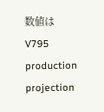数値は V795 production projection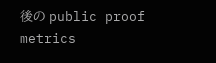後の public proof metrics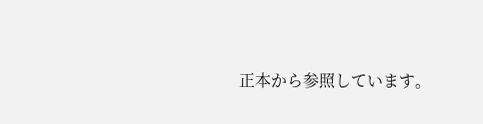正本から参照しています。